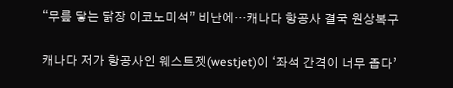“무릎 닿는 닭장 이코노미석” 비난에…캐나다 항공사 결국 원상복구

캐나다 저가 항공사인 웨스트젯(westjet)이 ‘좌석 간격이 너무 좁다’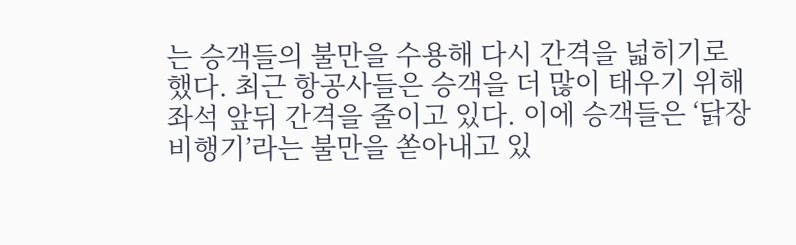는 승객들의 불만을 수용해 다시 간격을 넓히기로 했다. 최근 항공사들은 승객을 더 많이 태우기 위해 좌석 앞뒤 간격을 줄이고 있다. 이에 승객들은 ‘닭장 비행기’라는 불만을 쏟아내고 있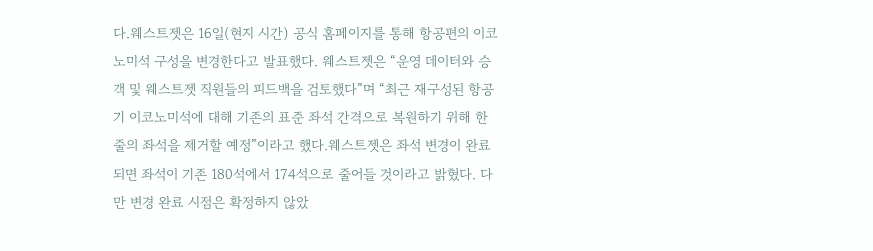다.웨스트젯은 16일(현지 시간) 공식 홈페이지를 통해 항공편의 이코노미석 구성을 변경한다고 발표했다. 웨스트젯은 “운영 데이터와 승객 및 웨스트젯 직원들의 피드백을 검토했다”며 “최근 재구성된 항공기 이코노미석에 대해 기존의 표준 좌석 간격으로 복원하기 위해 한 줄의 좌석을 제거할 예정”이라고 했다.웨스트젯은 좌석 변경이 완료되면 좌석이 기존 180석에서 174석으로 줄어들 것이라고 밝혔다. 다만 변경 완료 시점은 확정하지 않았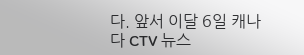다. 앞서 이달 6일 캐나다 CTV 뉴스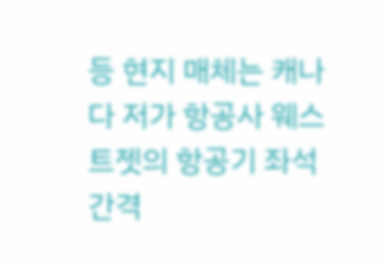등 현지 매체는 캐나다 저가 항공사 웨스트젯의 항공기 좌석 간격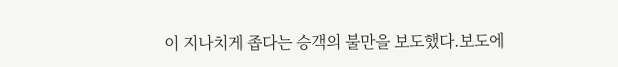이 지나치게 좁다는 승객의 불만을 보도했다.보도에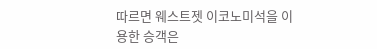따르면 웨스트젯 이코노미석을 이용한 승객은